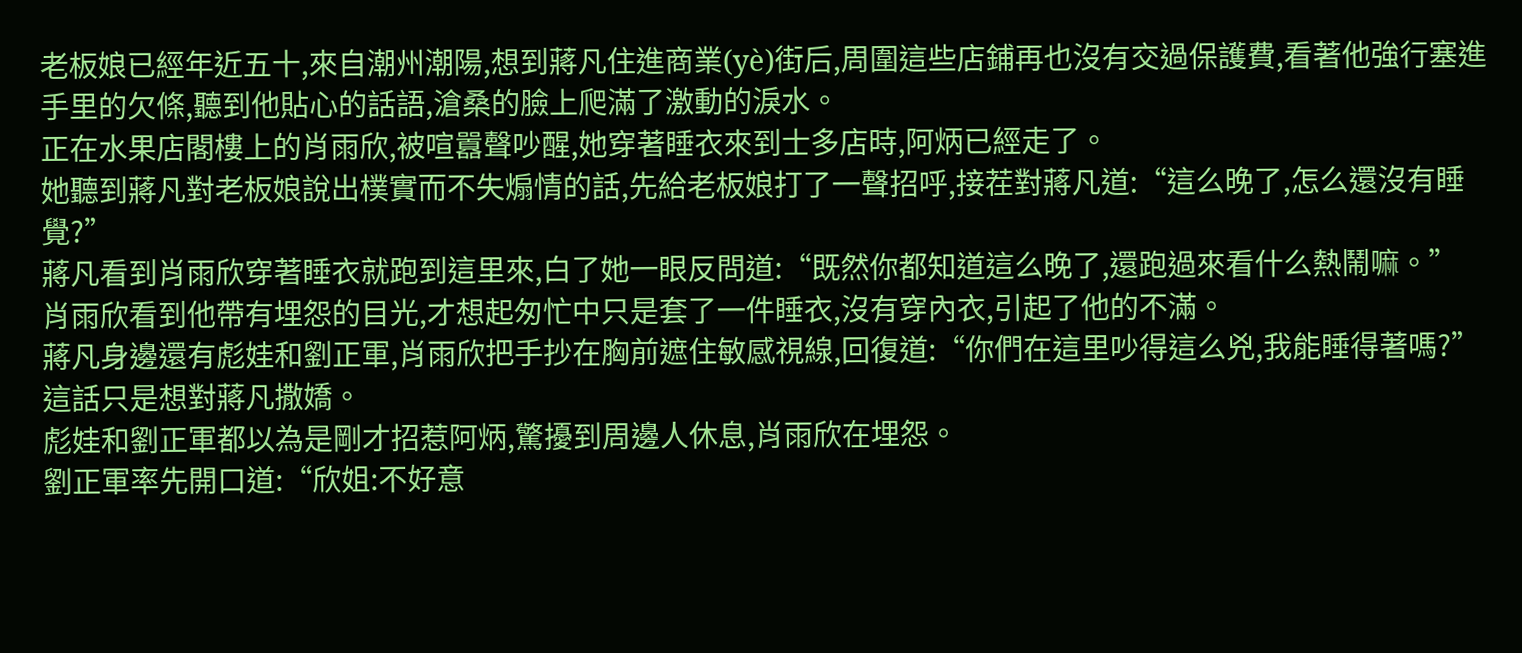老板娘已經年近五十,來自潮州潮陽,想到蔣凡住進商業(yè)街后,周圍這些店鋪再也沒有交過保護費,看著他強行塞進手里的欠條,聽到他貼心的話語,滄桑的臉上爬滿了激動的淚水。
正在水果店閣樓上的肖雨欣,被喧囂聲吵醒,她穿著睡衣來到士多店時,阿炳已經走了。
她聽到蔣凡對老板娘說出樸實而不失煽情的話,先給老板娘打了一聲招呼,接茬對蔣凡道:“這么晚了,怎么還沒有睡覺?”
蔣凡看到肖雨欣穿著睡衣就跑到這里來,白了她一眼反問道:“既然你都知道這么晚了,還跑過來看什么熱鬧嘛。”
肖雨欣看到他帶有埋怨的目光,才想起匆忙中只是套了一件睡衣,沒有穿內衣,引起了他的不滿。
蔣凡身邊還有彪娃和劉正軍,肖雨欣把手抄在胸前遮住敏感視線,回復道:“你們在這里吵得這么兇,我能睡得著嗎?”
這話只是想對蔣凡撒嬌。
彪娃和劉正軍都以為是剛才招惹阿炳,驚擾到周邊人休息,肖雨欣在埋怨。
劉正軍率先開口道:“欣姐:不好意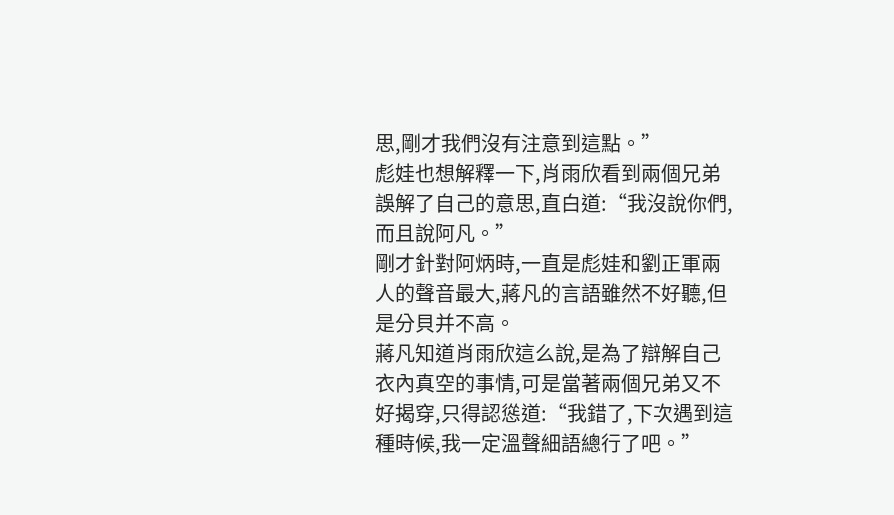思,剛才我們沒有注意到這點。”
彪娃也想解釋一下,肖雨欣看到兩個兄弟誤解了自己的意思,直白道:“我沒說你們,而且說阿凡。”
剛才針對阿炳時,一直是彪娃和劉正軍兩人的聲音最大,蔣凡的言語雖然不好聽,但是分貝并不高。
蔣凡知道肖雨欣這么說,是為了辯解自己衣內真空的事情,可是當著兩個兄弟又不好揭穿,只得認慫道:“我錯了,下次遇到這種時候,我一定溫聲細語總行了吧。”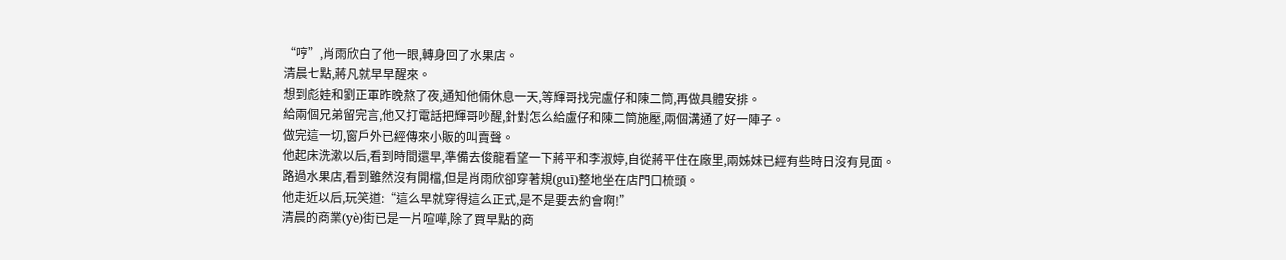“哼”,肖雨欣白了他一眼,轉身回了水果店。
清晨七點,蔣凡就早早醒來。
想到彪娃和劉正軍昨晚熬了夜,通知他倆休息一天,等輝哥找完盧仔和陳二筒,再做具體安排。
給兩個兄弟留完言,他又打電話把輝哥吵醒,針對怎么給盧仔和陳二筒施壓,兩個溝通了好一陣子。
做完這一切,窗戶外已經傳來小販的叫賣聲。
他起床洗漱以后,看到時間還早,準備去俊龍看望一下蔣平和李淑婷,自從蔣平住在廠里,兩姊妹已經有些時日沒有見面。
路過水果店,看到雖然沒有開檔,但是肖雨欣卻穿著規(guī)整地坐在店門口梳頭。
他走近以后,玩笑道:“這么早就穿得這么正式,是不是要去約會啊!”
清晨的商業(yè)街已是一片喧嘩,除了買早點的商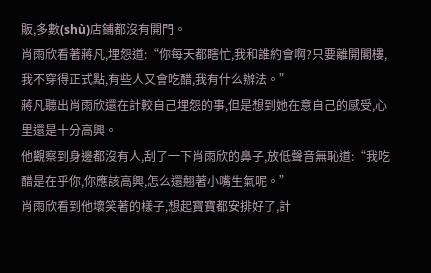販,多數(shù)店鋪都沒有開門。
肖雨欣看著蔣凡,埋怨道:“你每天都瞎忙,我和誰約會啊?只要離開閣樓,我不穿得正式點,有些人又會吃醋,我有什么辦法。”
蔣凡聽出肖雨欣還在計較自己埋怨的事,但是想到她在意自己的感受,心里還是十分高興。
他觀察到身邊都沒有人,刮了一下肖雨欣的鼻子,放低聲音無恥道:“我吃醋是在乎你,你應該高興,怎么還翹著小嘴生氣呢。”
肖雨欣看到他壞笑著的樣子,想起寶寶都安排好了,計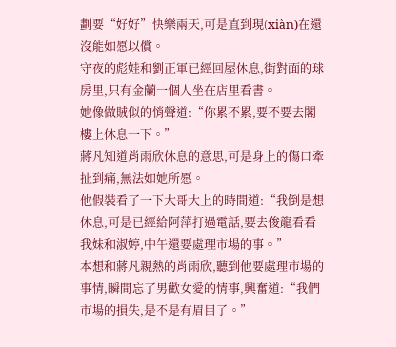劃要“好好”快樂兩天,可是直到現(xiàn)在還沒能如愿以償。
守夜的彪娃和劉正軍已經回屋休息,街對面的球房里,只有金蘭一個人坐在店里看書。
她像做賊似的悄聲道:“你累不累,要不要去閣樓上休息一下。”
蔣凡知道肖雨欣休息的意思,可是身上的傷口牽扯到痛,無法如她所愿。
他假裝看了一下大哥大上的時間道:“我倒是想休息,可是已經給阿萍打過電話,要去俊龍看看我妹和淑婷,中午還要處理市場的事。”
本想和蔣凡親熱的肖雨欣,聽到他要處理市場的事情,瞬間忘了男歡女愛的情事,興奮道:“我們市場的損失,是不是有眉目了。”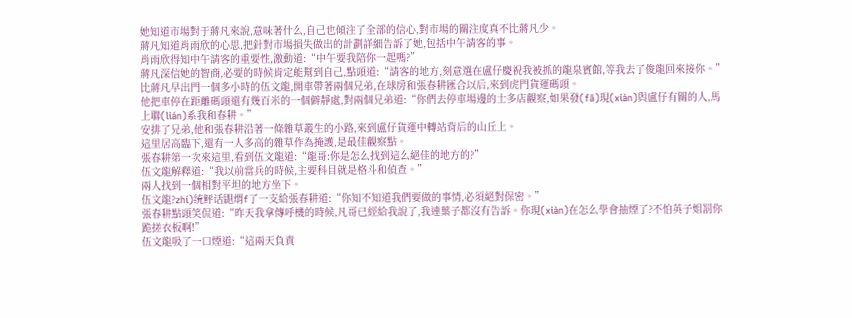她知道市場對于蔣凡來說,意味著什么,自己也傾注了全部的信心,對市場的關注度真不比蔣凡少。
蔣凡知道肖雨欣的心思,把針對市場損失做出的計劃詳細告訴了她,包括中午請客的事。
肖雨欣得知中午請客的重要性,激動道:“中午要我陪你一起嗎?”
蔣凡深信她的智商,必要的時候肯定能幫到自己,點頭道:“請客的地方,刻意選在盧仔慶祝我被抓的龍泉賓館,等我去了俊龍回來接你。”
比蔣凡早出門一個多小時的伍文龍,開車帶著兩個兄弟,在球房和張春耕匯合以后,來到虎門貨運碼頭。
他把車停在距離碼頭還有幾百米的一個僻靜處,對兩個兄弟道:“你們去停車場邊的士多店觀察,如果發(fā)現(xiàn)與盧仔有關的人,馬上聯(lián)系我和春耕。”
安排了兄弟,他和張春耕沿著一條雜草叢生的小路,來到盧仔貨運中轉站背后的山丘上。
這里居高臨下,還有一人多高的雜草作為掩護,是最佳觀察點。
張春耕第一次來這里,看到伍文龍道:“龍哥:你是怎么找到這么絕佳的地方的?”
伍文龍解釋道:“我以前當兵的時候,主要科目就是格斗和偵查。”
兩人找到一個相對平坦的地方坐下。
伍文龍?zhí)统鲆话鼰煟f了一支給張春耕道:“你知不知道我們要做的事情,必須絕對保密。”
張春耕點頭笑侃道:“昨天我拿傳呼機的時候,凡哥已經給我說了,我連葉子都沒有告訴。你現(xiàn)在怎么學會抽煙了?不怕英子姐罰你跪搓衣板啊!”
伍文龍吸了一口煙道:“這兩天負責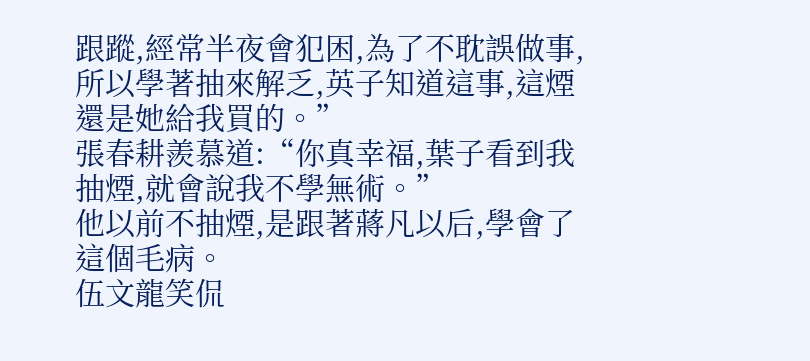跟蹤,經常半夜會犯困,為了不耽誤做事,所以學著抽來解乏,英子知道這事,這煙還是她給我買的。”
張春耕羨慕道:“你真幸福,葉子看到我抽煙,就會說我不學無術。”
他以前不抽煙,是跟著蔣凡以后,學會了這個毛病。
伍文龍笑侃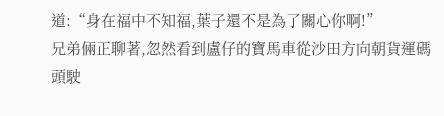道:“身在福中不知福,葉子還不是為了關心你啊!”
兄弟倆正聊著,忽然看到盧仔的寶馬車從沙田方向朝貨運碼頭駛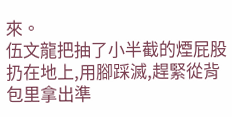來。
伍文龍把抽了小半截的煙屁股扔在地上,用腳踩滅,趕緊從背包里拿出準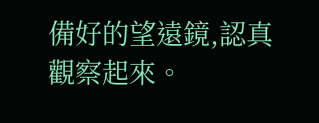備好的望遠鏡,認真觀察起來。